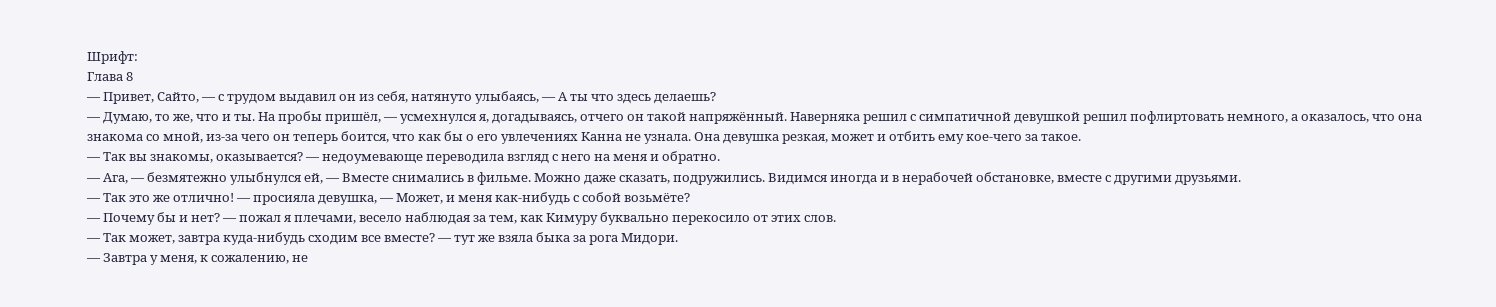Шрифт:
Глава 8
— Привет, Сайто, — с трудом выдавил он из себя, натянуто улыбаясь, — А ты что здесь делаешь?
— Думаю, то же, что и ты. На пробы пришёл, — усмехнулся я, догадываясь, отчего он такой напряжённый. Наверняка решил с симпатичной девушкой решил пофлиртовать немного, а оказалось, что она знакома со мной, из-за чего он теперь боится, что как бы о его увлечениях Канна не узнала. Она девушка резкая, может и отбить ему кое-чего за такое.
— Так вы знакомы, оказывается? — недоумевающе переводила взгляд с него на меня и обратно.
— Ага, — безмятежно улыбнулся ей, — Вместе снимались в фильме. Можно даже сказать, подружились. Видимся иногда и в нерабочей обстановке, вместе с другими друзьями.
— Так это же отлично! — просияла девушка, — Может, и меня как-нибудь с собой возьмёте?
— Почему бы и нет? — пожал я плечами, весело наблюдая за тем, как Кимуру буквально перекосило от этих слов.
— Так может, завтра куда-нибудь сходим все вместе? — тут же взяла быка за рога Мидори.
— Завтра у меня, к сожалению, не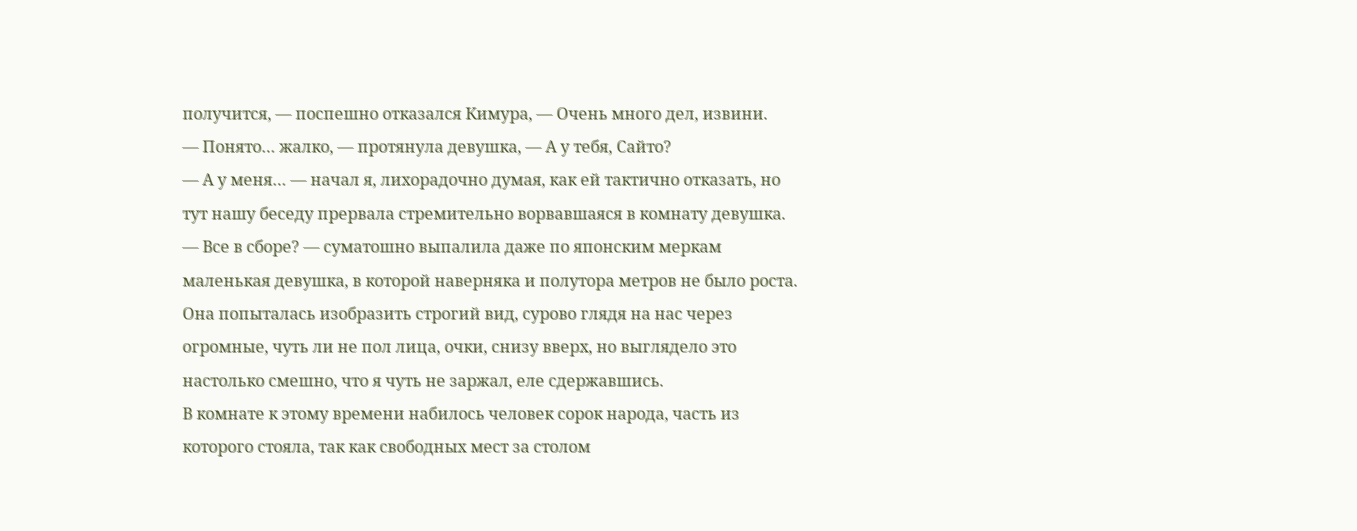получится, — поспешно отказался Кимура, — Очень много дел, извини.
— Понято… жалко, — протянула девушка, — А у тебя, Сайто?
— А у меня… — начал я, лихорадочно думая, как ей тактично отказать, но тут нашу беседу прервала стремительно ворвавшаяся в комнату девушка.
— Все в сборе? — суматошно выпалила даже по японским меркам маленькая девушка, в которой наверняка и полутора метров не было роста. Она попыталась изобразить строгий вид, сурово глядя на нас через огромные, чуть ли не пол лица, очки, снизу вверх, но выглядело это настолько смешно, что я чуть не заржал, еле сдержавшись.
В комнате к этому времени набилось человек сорок народа, часть из которого стояла, так как свободных мест за столом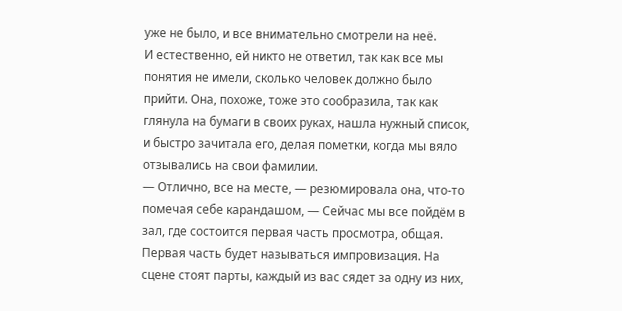уже не было, и все внимательно смотрели на неё.
И естественно, ей никто не ответил, так как все мы понятия не имели, сколько человек должно было прийти. Она, похоже, тоже это сообразила, так как глянула на бумаги в своих руках, нашла нужный список, и быстро зачитала его, делая пометки, когда мы вяло отзывались на свои фамилии.
— Отлично, все на месте, — резюмировала она, что-то помечая себе карандашом, — Сейчас мы все пойдём в зал, где состоится первая часть просмотра, общая. Первая часть будет называться импровизация. На сцене стоят парты, каждый из вас сядет за одну из них,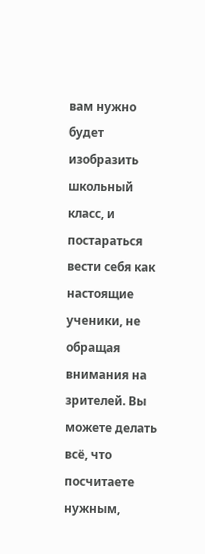вам нужно будет изобразить школьный класс, и постараться вести себя как настоящие ученики, не обращая внимания на зрителей. Вы можете делать всё, что посчитаете нужным,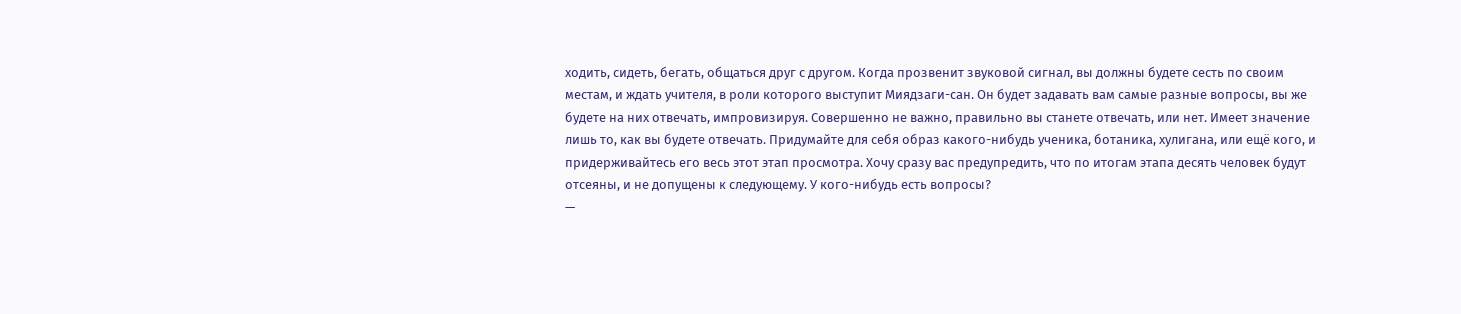ходить, сидеть, бегать, общаться друг с другом. Когда прозвенит звуковой сигнал, вы должны будете сесть по своим местам, и ждать учителя, в роли которого выступит Миядзаги-сан. Он будет задавать вам самые разные вопросы, вы же будете на них отвечать, импровизируя. Совершенно не важно, правильно вы станете отвечать, или нет. Имеет значение лишь то, как вы будете отвечать. Придумайте для себя образ какого-нибудь ученика, ботаника, хулигана, или ещё кого, и придерживайтесь его весь этот этап просмотра. Хочу сразу вас предупредить, что по итогам этапа десять человек будут отсеяны, и не допущены к следующему. У кого-нибудь есть вопросы?
—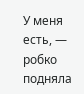У меня есть, — робко подняла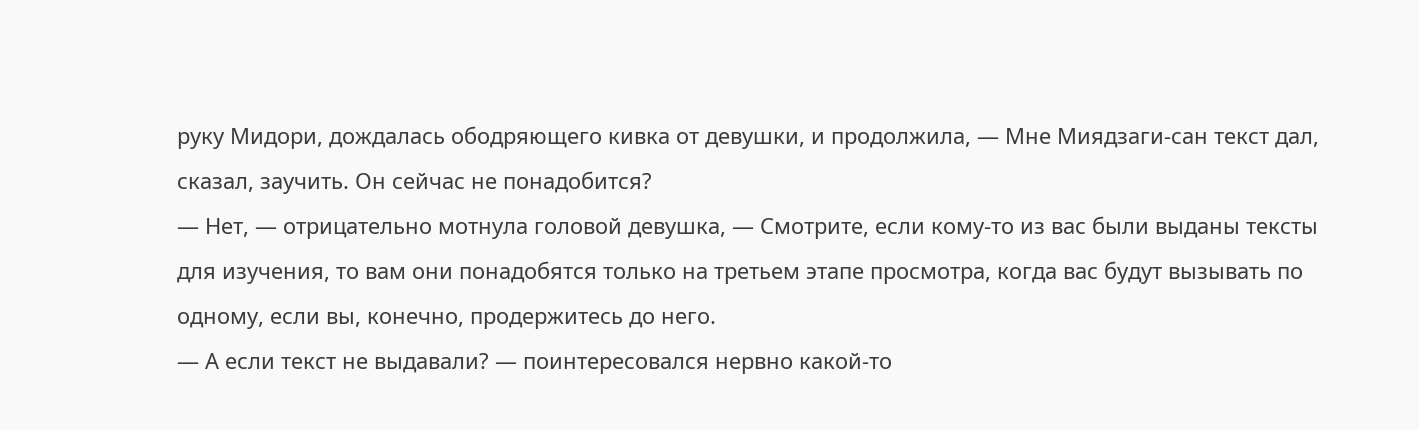руку Мидори, дождалась ободряющего кивка от девушки, и продолжила, — Мне Миядзаги-сан текст дал, сказал, заучить. Он сейчас не понадобится?
— Нет, — отрицательно мотнула головой девушка, — Смотрите, если кому-то из вас были выданы тексты для изучения, то вам они понадобятся только на третьем этапе просмотра, когда вас будут вызывать по одному, если вы, конечно, продержитесь до него.
— А если текст не выдавали? — поинтересовался нервно какой-то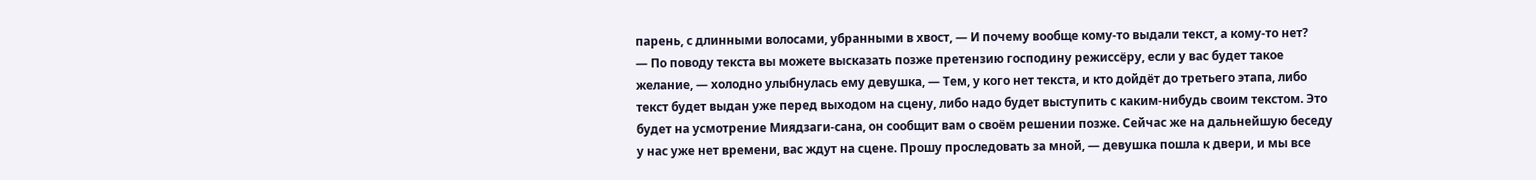парень, с длинными волосами, убранными в хвост, — И почему вообще кому-то выдали текст, а кому-то нет?
— По поводу текста вы можете высказать позже претензию господину режиссёру, если у вас будет такое желание, — холодно улыбнулась ему девушка, — Тем, у кого нет текста, и кто дойдёт до третьего этапа, либо текст будет выдан уже перед выходом на сцену, либо надо будет выступить с каким-нибудь своим текстом. Это будет на усмотрение Миядзаги-сана, он сообщит вам о своём решении позже. Сейчас же на дальнейшую беседу у нас уже нет времени, вас ждут на сцене. Прошу проследовать за мной, — девушка пошла к двери, и мы все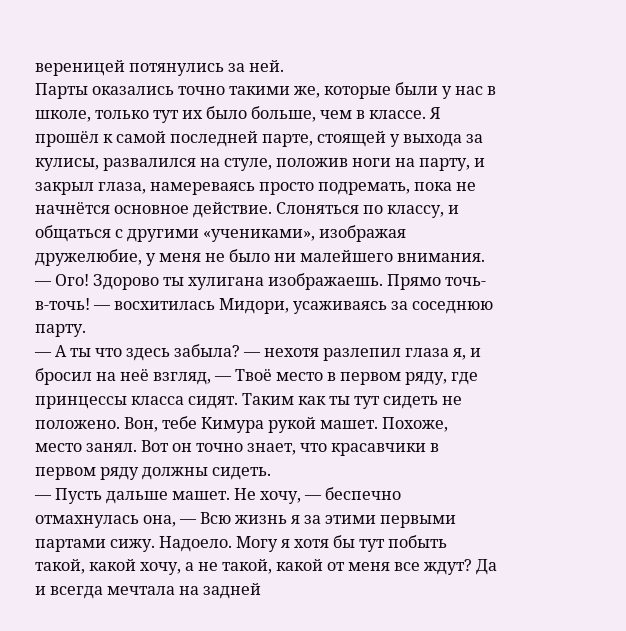вереницей потянулись за ней.
Парты оказались точно такими же, которые были у нас в школе, только тут их было больше, чем в классе. Я прошёл к самой последней парте, стоящей у выхода за кулисы, развалился на стуле, положив ноги на парту, и закрыл глаза, намереваясь просто подремать, пока не начнётся основное действие. Слоняться по классу, и общаться с другими «учениками», изображая дружелюбие, у меня не было ни малейшего внимания.
— Ого! Здорово ты хулигана изображаешь. Прямо точь-в-точь! — восхитилась Мидори, усаживаясь за соседнюю парту.
— А ты что здесь забыла? — нехотя разлепил глаза я, и бросил на неё взгляд, — Твоё место в первом ряду, где принцессы класса сидят. Таким как ты тут сидеть не положено. Вон, тебе Кимура рукой машет. Похоже, место занял. Вот он точно знает, что красавчики в первом ряду должны сидеть.
— Пусть дальше машет. Не хочу, — беспечно отмахнулась она, — Всю жизнь я за этими первыми партами сижу. Надоело. Могу я хотя бы тут побыть такой, какой хочу, а не такой, какой от меня все ждут? Да и всегда мечтала на задней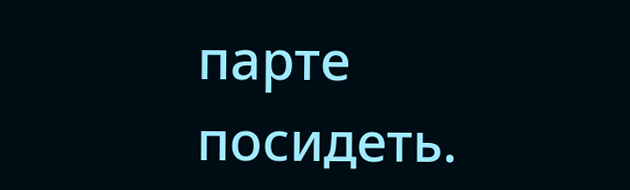парте посидеть.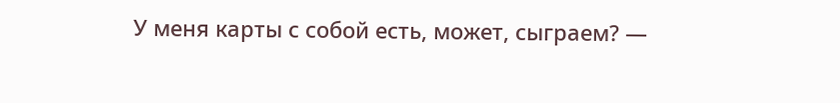У меня карты с собой есть, может, сыграем? —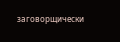заговорщически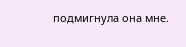подмигнула она мне.